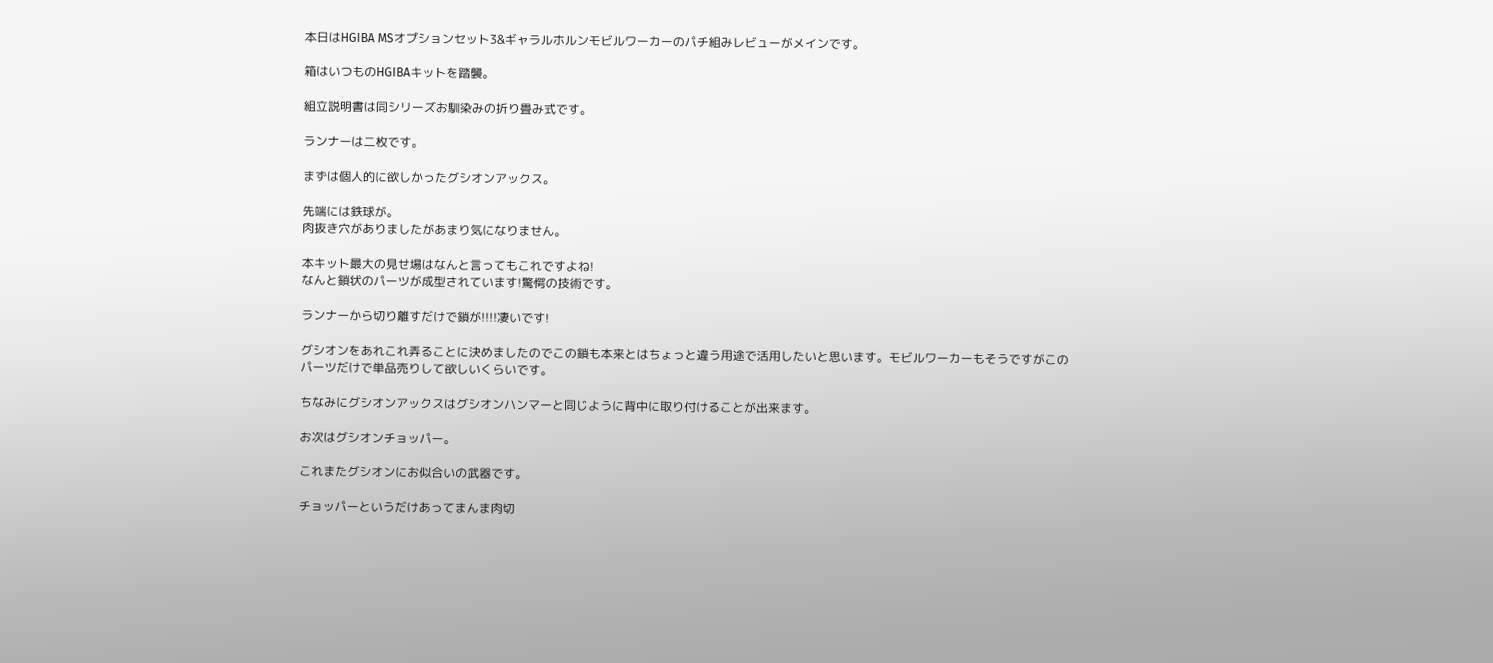本日はHGIBA MSオプションセット3&ギャラルホルンモビルワーカーのパチ組みレビューがメインです。

箱はいつものHGIBAキットを踏襲。

組立説明書は同シリーズお馴染みの折り畳み式です。

ランナーは二枚です。

まずは個人的に欲しかったグシオンアックス。

先端には鉄球が。
肉抜き穴がありましたがあまり気になりません。

本キット最大の見せ場はなんと言ってもこれですよね!
なんと鎖状のパーツが成型されています!驚愕の技術です。

ランナーから切り離すだけで鎖が!!!!凄いです!

グシオンをあれこれ弄ることに決めましたのでこの鎖も本来とはちょっと違う用途で活用したいと思います。モビルワーカーもそうですがこのパーツだけで単品売りして欲しいくらいです。

ちなみにグシオンアックスはグシオンハンマーと同じように背中に取り付けることが出来ます。

お次はグシオンチョッパー。

これまたグシオンにお似合いの武器です。

チョッパーというだけあってまんま肉切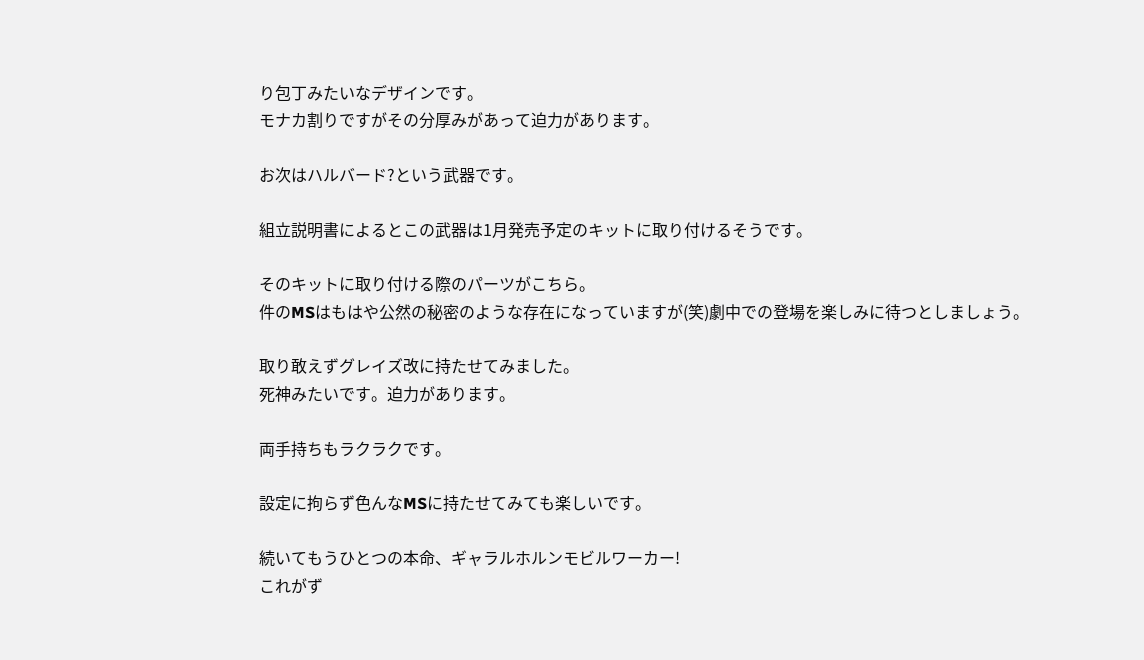り包丁みたいなデザインです。
モナカ割りですがその分厚みがあって迫力があります。

お次はハルバード?という武器です。

組立説明書によるとこの武器は1月発売予定のキットに取り付けるそうです。

そのキットに取り付ける際のパーツがこちら。
件のMSはもはや公然の秘密のような存在になっていますが(笑)劇中での登場を楽しみに待つとしましょう。

取り敢えずグレイズ改に持たせてみました。
死神みたいです。迫力があります。

両手持ちもラクラクです。

設定に拘らず色んなMSに持たせてみても楽しいです。

続いてもうひとつの本命、ギャラルホルンモビルワーカー!
これがず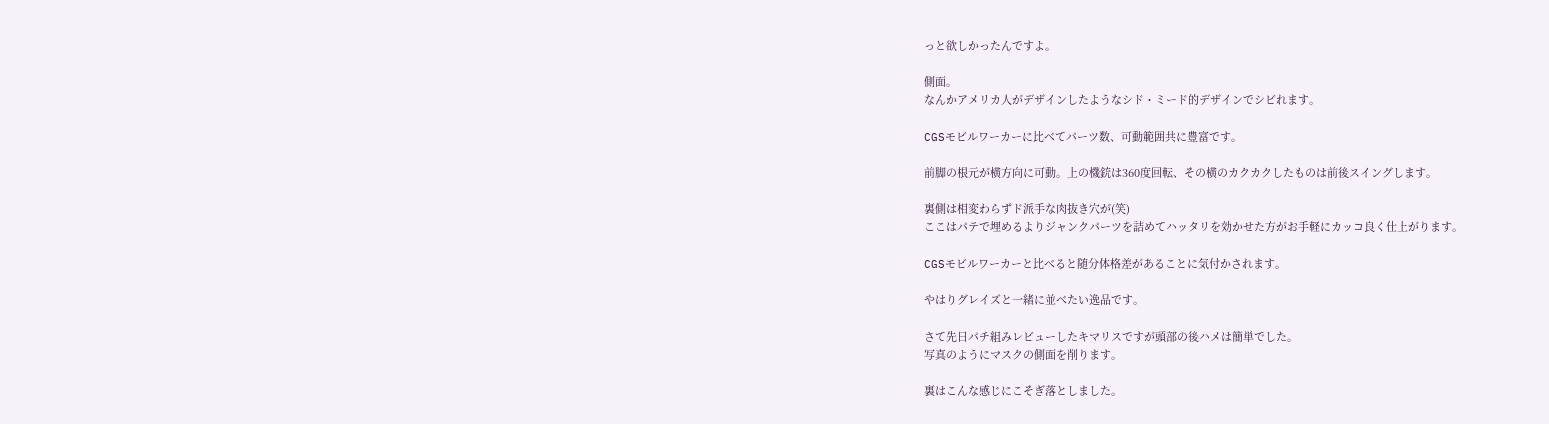っと欲しかったんですよ。

側面。
なんかアメリカ人がデザインしたようなシド・ミード的デザインでシビれます。

CGSモビルワーカーに比べてパーツ数、可動範囲共に豊富です。

前脚の根元が横方向に可動。上の機銃は360度回転、その横のカクカクしたものは前後スイングします。

裏側は相変わらずド派手な肉抜き穴が(笑)
ここはパテで埋めるよりジャンクパーツを詰めてハッタリを効かせた方がお手軽にカッコ良く仕上がります。

CGSモビルワーカーと比べると随分体格差があることに気付かされます。

やはりグレイズと一緒に並べたい逸品です。

さて先日パチ組みレビューしたキマリスですが頭部の後ハメは簡単でした。
写真のようにマスクの側面を削ります。

裏はこんな感じにこそぎ落としました。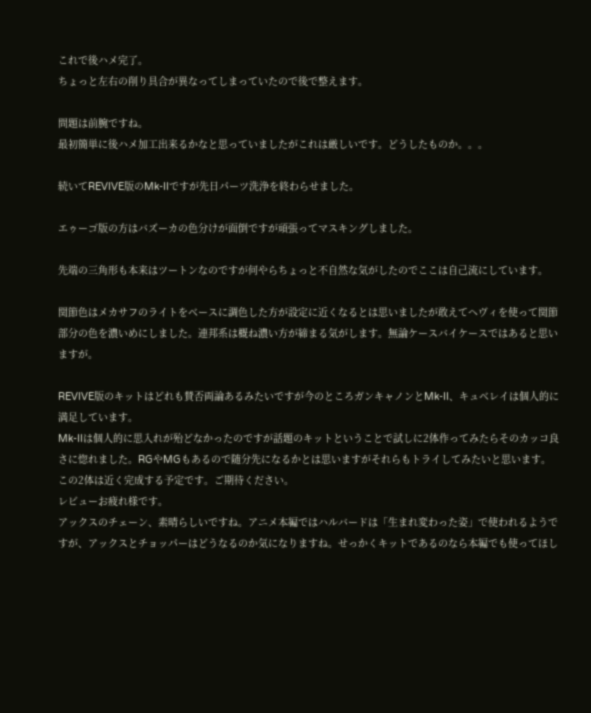これで後ハメ完了。
ちょっと左右の削り具合が異なってしまっていたので後で整えます。

問題は前腕ですね。
最初簡単に後ハメ加工出来るかなと思っていましたがこれは厳しいです。どうしたものか。。。

続いてREVIVE版のMk-IIですが先日パーツ洗浄を終わらせました。

エゥーゴ版の方はバズーカの色分けが面倒ですが頑張ってマスキングしました。

先端の三角形も本来はツートンなのですが何やらちょっと不自然な気がしたのでここは自己流にしています。

関節色はメカサフのライトをベースに調色した方が設定に近くなるとは思いましたが敢えてヘヴィを使って関節部分の色を濃いめにしました。連邦系は概ね濃い方が締まる気がします。無論ケースバイケースではあると思いますが。

REVIVE版のキットはどれも賛否両論あるみたいですが今のところガンキャノンとMk-II、キュベレイは個人的に満足しています。
Mk-IIは個人的に思入れが殆どなかったのですが話題のキットということで試しに2体作ってみたらそのカッコ良さに惚れました。RGやMGもあるので随分先になるかとは思いますがそれらもトライしてみたいと思います。この2体は近く完成する予定です。ご期待ください。
レビューお疲れ様です。
アックスのチェーン、素晴らしいですね。アニメ本編ではハルバードは「生まれ変わった姿」で使われるようですが、アックスとチョッパーはどうなるのか気になりますね。せっかくキットであるのなら本編でも使ってほし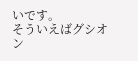いです。
そういえばグシオン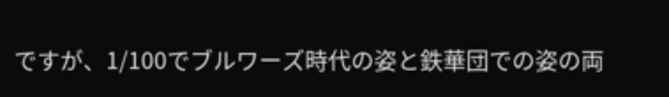ですが、1/100でブルワーズ時代の姿と鉄華団での姿の両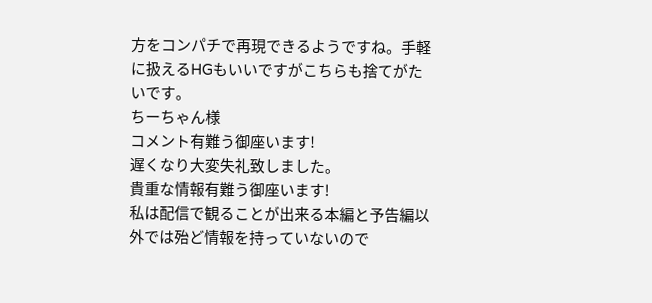方をコンパチで再現できるようですね。手軽に扱えるHGもいいですがこちらも捨てがたいです。
ちーちゃん様
コメント有難う御座います!
遅くなり大変失礼致しました。
貴重な情報有難う御座います!
私は配信で観ることが出来る本編と予告編以外では殆ど情報を持っていないので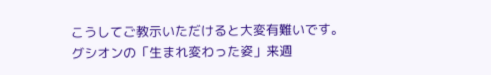こうしてご教示いただけると大変有難いです。
グシオンの「生まれ変わった姿」来週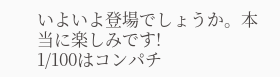いよいよ登場でしょうか。本当に楽しみです!
1/100はコンパチ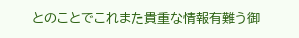とのことでこれまた貴重な情報有難う御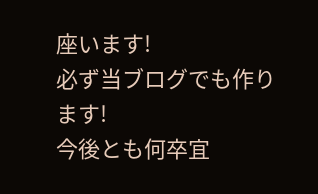座います!
必ず当ブログでも作ります!
今後とも何卒宜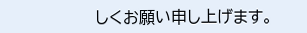しくお願い申し上げます。